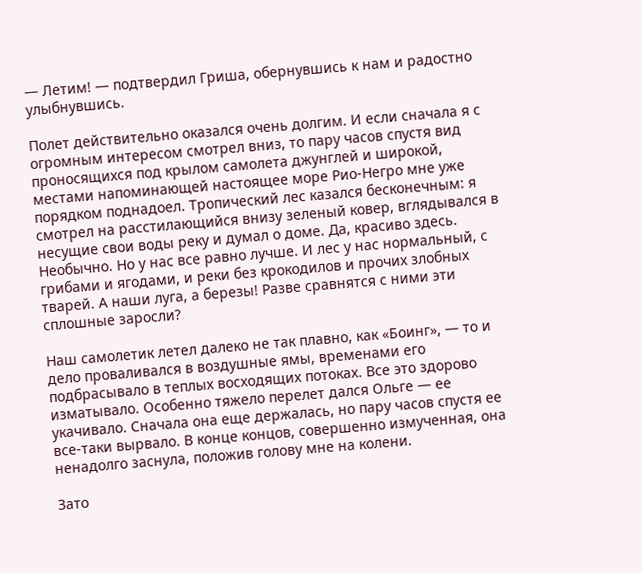— Летим! — подтвердил Гриша, обернувшись к нам и радостно улыбнувшись.

Полет действительно оказался очень долгим. И если сначала я с огромным интересом смотрел вниз, то пару часов спустя вид проносящихся под крылом самолета джунглей и широкой, местами напоминающей настоящее море Рио-Негро мне уже порядком поднадоел. Тропический лес казался бесконечным: я смотрел на расстилающийся внизу зеленый ковер, вглядывался в несущие свои воды реку и думал о доме. Да, красиво здесь. Необычно. Но у нас все равно лучше. И лес у нас нормальный, с грибами и ягодами, и реки без крокодилов и прочих злобных тварей. А наши луга, а березы! Разве сравнятся с ними эти сплошные заросли?

Наш самолетик летел далеко не так плавно, как «Боинг», — то и дело проваливался в воздушные ямы, временами его подбрасывало в теплых восходящих потоках. Все это здорово изматывало. Особенно тяжело перелет дался Ольге — ее укачивало. Сначала она еще держалась, но пару часов спустя ее все-таки вырвало. В конце концов, совершенно измученная, она ненадолго заснула, положив голову мне на колени.

Зато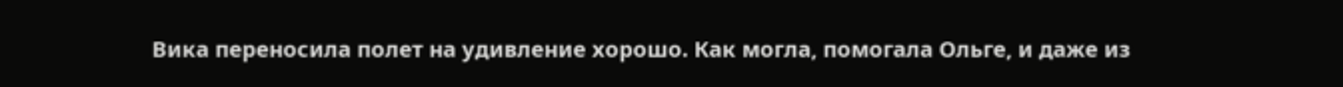Вика переносила полет на удивление хорошо. Как могла, помогала Ольге, и даже из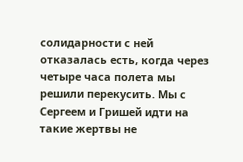солидарности с ней отказалась есть, когда через четыре часа полета мы решили перекусить. Мы с Сергеем и Гришей идти на такие жертвы не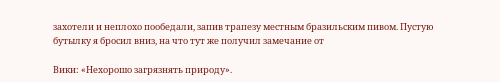захотели и неплохо пообедали, запив трапезу местным бразильским пивом. Пустую бутылку я бросил вниз, на что тут же получил замечание от

Вики: «Нехорошо загрязнять природу».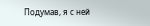Подумав, я с ней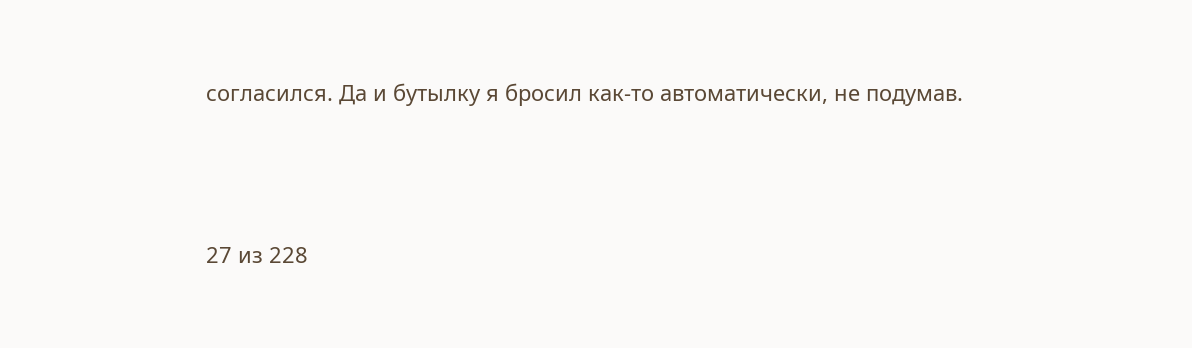согласился. Да и бутылку я бросил как-то автоматически, не подумав.



27 из 228